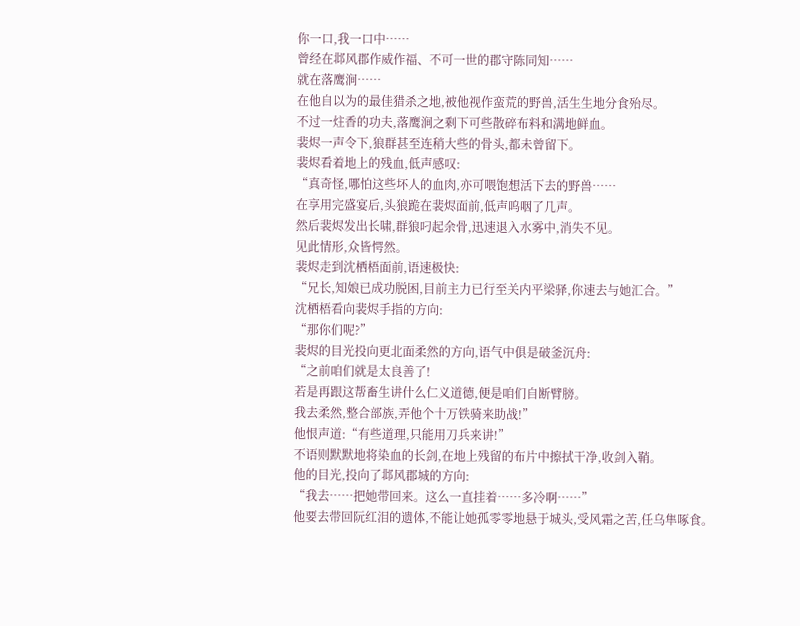你一口,我一口中……
曾经在邶风郡作威作福、不可一世的郡守陈同知……
就在落鹰涧……
在他自以为的最佳猎杀之地,被他视作蛮荒的野兽,活生生地分食殆尽。
不过一炷香的功夫,落鹰涧之剩下可些散碎布料和满地鲜血。
裴烬一声令下,狼群甚至连稍大些的骨头,都未曾留下。
裴烬看着地上的残血,低声感叹:
“真奇怪,哪怕这些坏人的血肉,亦可喂饱想活下去的野兽……
在享用完盛宴后,头狼跪在裴烬面前,低声呜咽了几声。
然后裴烬发出长啸,群狼叼起余骨,迅速退入水雾中,消失不见。
见此情形,众皆愕然。
裴烬走到沈栖梧面前,语速极快:
“兄长,知娘已成功脱困,目前主力已行至关内平梁驿,你速去与她汇合。”
沈栖梧看向裴烬手指的方向:
“那你们呢?”
裴烬的目光投向更北面柔然的方向,语气中俱是破釜沉舟:
“之前咱们就是太良善了!
若是再跟这帮畜生讲什么仁义道德,便是咱们自断臂膀。
我去柔然,整合部族,弄他个十万铁骑来助战!”
他恨声道:“有些道理,只能用刀兵来讲!”
不语则默默地将染血的长剑,在地上残留的布片中擦拭干净,收剑入鞘。
他的目光,投向了邶风郡城的方向:
“我去……把她带回来。这么一直挂着……多冷啊……”
他要去带回阮红泪的遗体,不能让她孤零零地悬于城头,受风霜之苦,任乌隼啄食。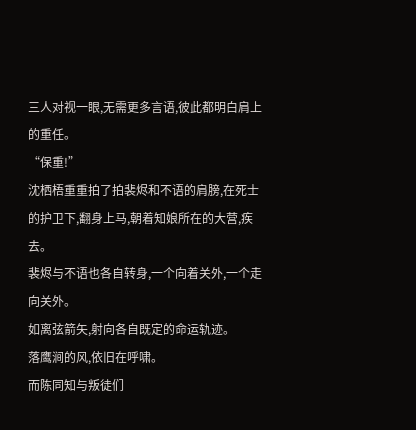三人对视一眼,无需更多言语,彼此都明白肩上的重任。
“保重!”
沈栖梧重重拍了拍裴烬和不语的肩膀,在死士的护卫下,翻身上马,朝着知娘所在的大营,疾去。
裴烬与不语也各自转身,一个向着关外,一个走向关外。
如离弦箭矢,射向各自既定的命运轨迹。
落鹰涧的风,依旧在呼啸。
而陈同知与叛徒们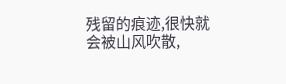残留的痕迹,很快就会被山风吹散,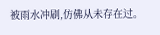被雨水冲刷,仿佛从未存在过。